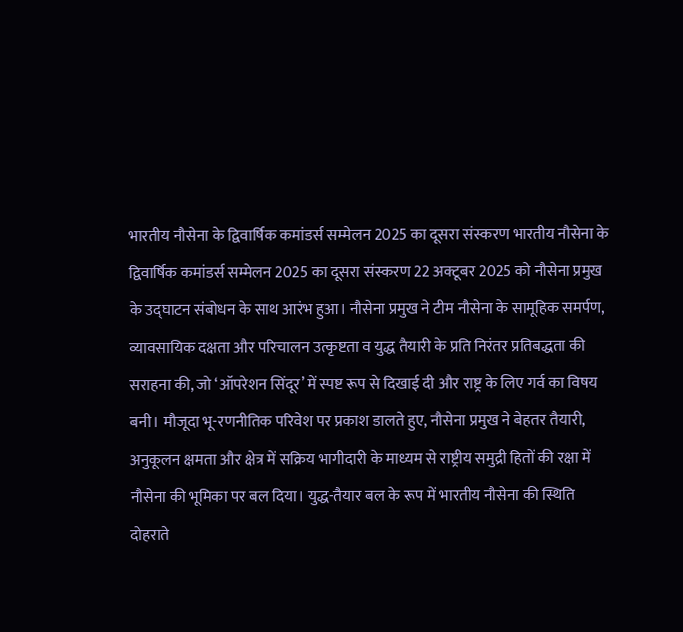भारतीय नौसेना के द्विवार्षिक कमांडर्स सम्मेलन 2025 का दूसरा संस्करण भारतीय नौसेना के द्विवार्षिक कमांडर्स सम्मेलन 2025 का दूसरा संस्करण 22 अक्टूबर 2025 को नौसेना प्रमुख के उद्घाटन संबोधन के साथ आरंभ हुआ। नौसेना प्रमुख ने टीम नौसेना के सामूहिक समर्पण, व्यावसायिक दक्षता और परिचालन उत्कृष्टता व युद्ध तैयारी के प्रति निरंतर प्रतिबद्धता की सराहना की, जो ‘ऑपरेशन सिंदूर’ में स्पष्ट रूप से दिखाई दी और राष्ट्र के लिए गर्व का विषय बनी। मौजूदा भू-रणनीतिक परिवेश पर प्रकाश डालते हुए, नौसेना प्रमुख ने बेहतर तैयारी, अनुकूलन क्षमता और क्षेत्र में सक्रिय भागीदारी के माध्यम से राष्ट्रीय समुद्री हितों की रक्षा में नौसेना की भूमिका पर बल दिया। युद्ध-तैयार बल के रूप में भारतीय नौसेना की स्थिति दोहराते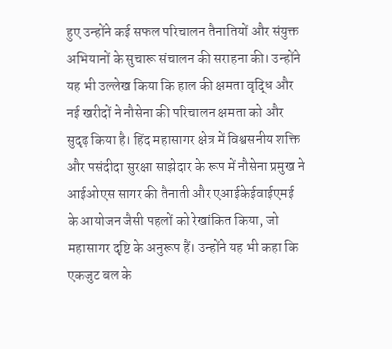हुए उन्होंने कई सफल परिचालन तैनातियों और संयुक्त अभियानों के सुचारू संचालन की सराहना की। उन्होंने यह भी उल्लेख किया कि हाल की क्षमता वृद्धि और नई खरीदों ने नौसेना की परिचालन क्षमता को और सुदृढ़ किया है। हिंद महासागर क्षेत्र में विश्वसनीय शक्ति और पसंदीदा सुरक्षा साझेदार के रूप में नौसेना प्रमुख ने आईओएस सागर की तैनाती और एआईकेईवाईएमई के आयोजन जैसी पहलों को रेखांकित किया, जो महासागर दृष्टि के अनुरूप हैं। उन्होंने यह भी कहा कि एकजुट बल के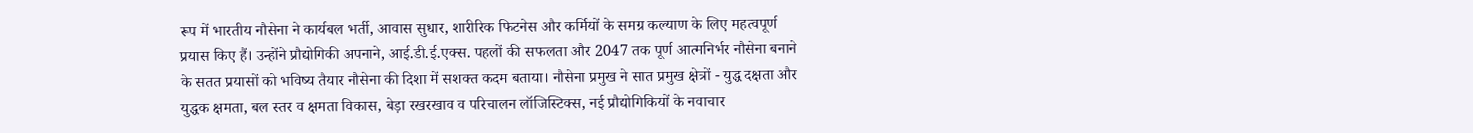रूप में भारतीय नौसेना ने कार्यबल भर्ती, आवास सुधार, शारीरिक फिटनेस और कर्मियों के समग्र कल्याण के लिए महत्वपूर्ण प्रयास किए हैं। उन्होंने प्रौद्योगिकी अपनाने, आई.डी.ई.एक्स. पहलों की सफलता और 2047 तक पूर्ण आत्मनिर्भर नौसेना बनाने के सतत प्रयासों को भविष्य तैयार नौसेना की दिशा में सशक्त कदम बताया। नौसेना प्रमुख ने सात प्रमुख क्षेत्रों - युद्ध दक्षता और युद्धक क्षमता, बल स्तर व क्षमता विकास, बेड़ा रखरखाव व परिचालन लॉजिस्टिक्स, नई प्रौद्योगिकियों के नवाचार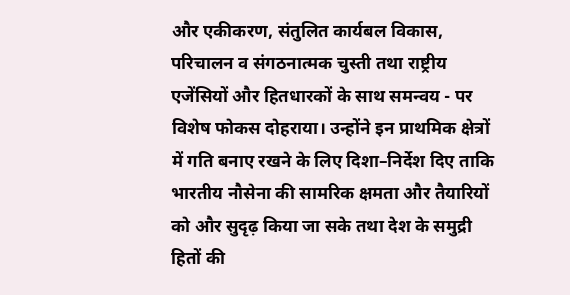और एकीकरण, संतुलित कार्यबल विकास, परिचालन व संगठनात्मक चुस्ती तथा राष्ट्रीय एजेंसियों और हितधारकों के साथ समन्वय - पर विशेष फोकस दोहराया। उन्होंने इन प्राथमिक क्षेत्रों में गति बनाए रखने के लिए दिशा–निर्देश दिए ताकि भारतीय नौसेना की सामरिक क्षमता और तैयारियों को और सुदृढ़ किया जा सके तथा देश के समुद्री हितों की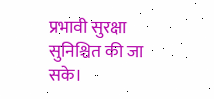प्रभावी सुरक्षा सुनिश्चित की जा सके।